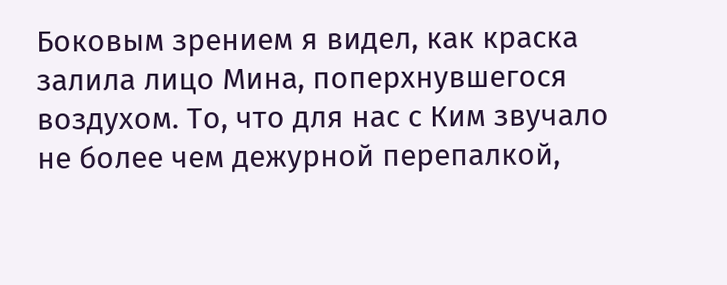Боковым зрением я видел, как краска залила лицо Мина, поперхнувшегося воздухом. То, что для нас с Ким звучало не более чем дежурной перепалкой,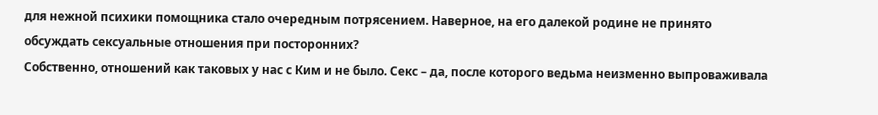для нежной психики помощника стало очередным потрясением. Наверное, на его далекой родине не принято обсуждать сексуальные отношения при посторонних?
Собственно, отношений как таковых у нас с Ким и не было. Секс – да, после которого ведьма неизменно выпроваживала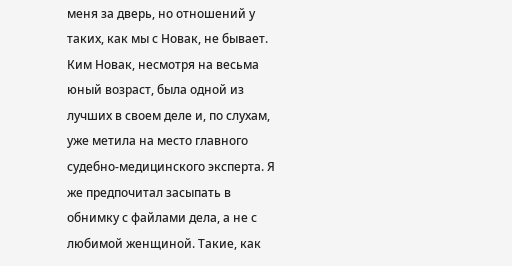меня за дверь, но отношений у таких, как мы с Новак, не бывает. Ким Новак, несмотря на весьма юный возраст, была одной из лучших в своем деле и, по слухам, уже метила на место главного судебно-медицинского эксперта. Я же предпочитал засыпать в обнимку с файлами дела, а не с любимой женщиной. Такие, как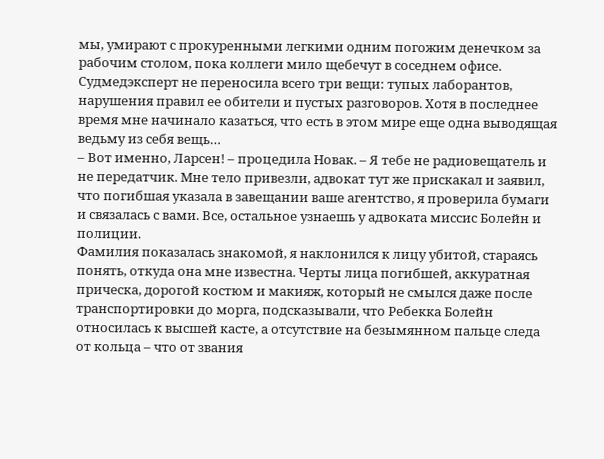мы, умирают с прокуренными легкими одним погожим денечком за рабочим столом, пока коллеги мило щебечут в соседнем офисе.
Судмедэксперт не переносила всего три вещи: тупых лаборантов, нарушения правил ее обители и пустых разговоров. Хотя в последнее время мне начинало казаться, что есть в этом мире еще одна выводящая ведьму из себя вещь…
– Вот именно, Ларсен! – процедила Новак. – Я тебе не радиовещатель и не передатчик. Мне тело привезли, адвокат тут же прискакал и заявил, что погибшая указала в завещании ваше агентство, я проверила бумаги и связалась с вами. Все, остальное узнаешь у адвоката миссис Болейн и полиции.
Фамилия показалась знакомой, я наклонился к лицу убитой, стараясь понять, откуда она мне известна. Черты лица погибшей, аккуратная прическа, дорогой костюм и макияж, который не смылся даже после транспортировки до морга, подсказывали, что Ребекка Болейн относилась к высшей касте, а отсутствие на безымянном пальце следа от кольца – что от звания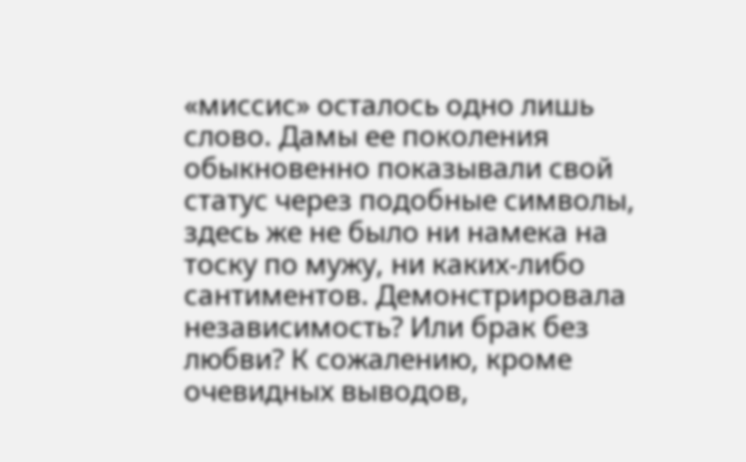«миссис» осталось одно лишь слово. Дамы ее поколения обыкновенно показывали свой статус через подобные символы, здесь же не было ни намека на тоску по мужу, ни каких-либо сантиментов. Демонстрировала независимость? Или брак без любви? К сожалению, кроме очевидных выводов,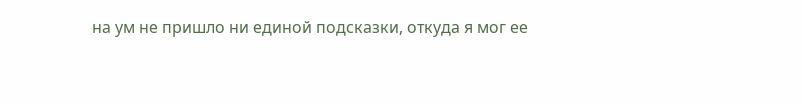на ум не пришло ни единой подсказки, откуда я мог ее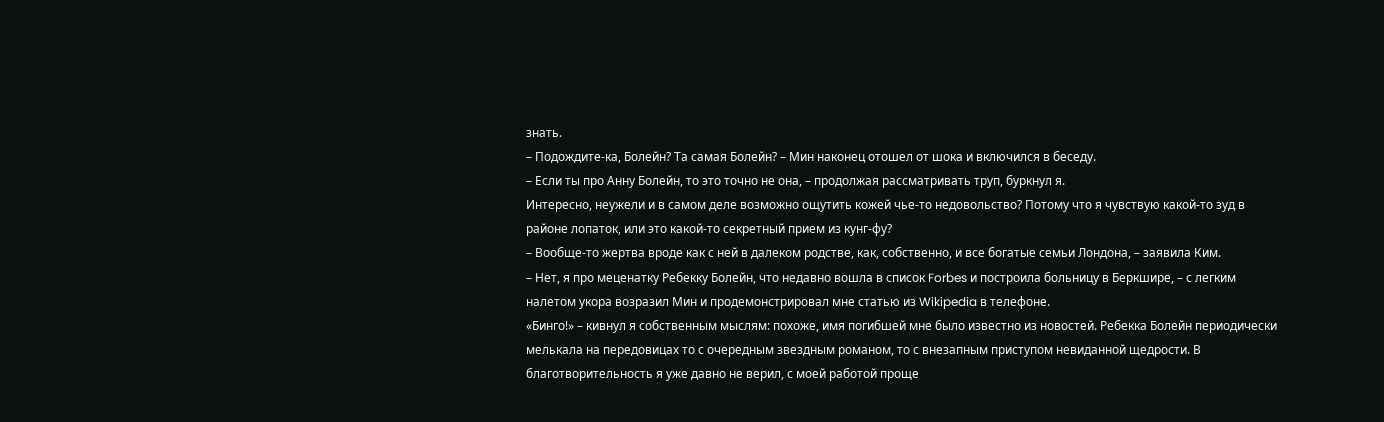знать.
– Подождите-ка, Болейн? Та самая Болейн? – Мин наконец отошел от шока и включился в беседу.
– Если ты про Анну Болейн, то это точно не она, – продолжая рассматривать труп, буркнул я.
Интересно, неужели и в самом деле возможно ощутить кожей чье-то недовольство? Потому что я чувствую какой-то зуд в районе лопаток, или это какой-то секретный прием из кунг-фу?
– Вообще-то жертва вроде как с ней в далеком родстве, как, собственно, и все богатые семьи Лондона, – заявила Ким.
– Нет, я про меценатку Ребекку Болейн, что недавно вошла в список Forbes и построила больницу в Беркшире, – с легким налетом укора возразил Мин и продемонстрировал мне статью из Wikipedia в телефоне.
«Бинго!» – кивнул я собственным мыслям: похоже, имя погибшей мне было известно из новостей. Ребекка Болейн периодически мелькала на передовицах то с очередным звездным романом, то с внезапным приступом невиданной щедрости. В благотворительность я уже давно не верил, с моей работой проще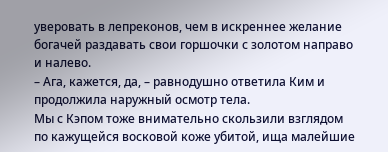уверовать в лепреконов, чем в искреннее желание богачей раздавать свои горшочки с золотом направо и налево.
– Ага, кажется, да, – равнодушно ответила Ким и продолжила наружный осмотр тела.
Мы с Кэпом тоже внимательно скользили взглядом по кажущейся восковой коже убитой, ища малейшие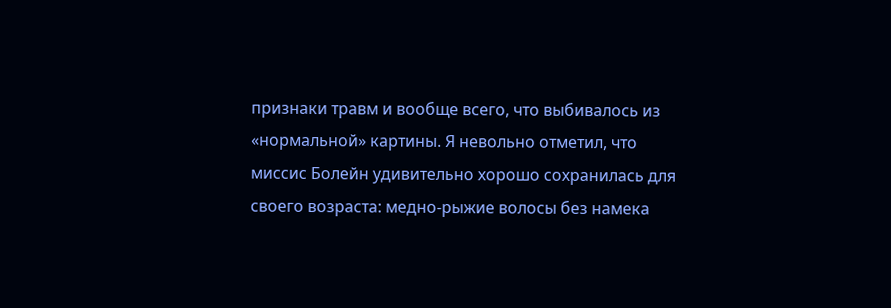признаки травм и вообще всего, что выбивалось из «нормальной» картины. Я невольно отметил, что миссис Болейн удивительно хорошо сохранилась для своего возраста: медно-рыжие волосы без намека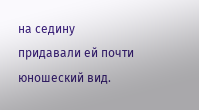на седину придавали ей почти юношеский вид.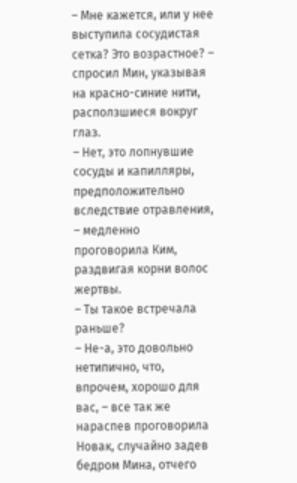– Мне кажется, или у нее выступила сосудистая сетка? Это возрастное? – спросил Мин, указывая на красно-синие нити, расползшиеся вокруг глаз.
– Нет, это лопнувшие сосуды и капилляры, предположительно вследствие отравления, – медленно проговорила Ким, раздвигая корни волос жертвы.
– Ты такое встречала раньше?
– Не-а, это довольно нетипично, что, впрочем, хорошо для вас, – все так же нараспев проговорила Новак, случайно задев бедром Мина, отчего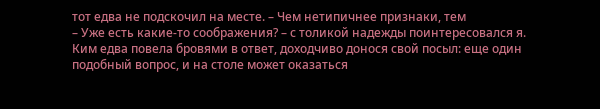тот едва не подскочил на месте. – Чем нетипичнее признаки, тем
– Уже есть какие-то соображения? – с толикой надежды поинтересовался я.
Ким едва повела бровями в ответ, доходчиво донося свой посыл: еще один подобный вопрос, и на столе может оказаться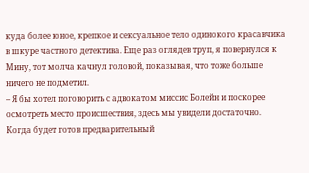куда более юное, крепкое и сексуальное тело одинокого красавчика в шкуре частного детектива. Еще раз оглядев труп, я повернулся к Мину, тот молча качнул головой, показывая, что тоже больше ничего не подметил.
– Я бы хотел поговорить с адвокатом миссис Болейн и поскорее осмотреть место происшествия, здесь мы увидели достаточно. Когда будет готов предварительный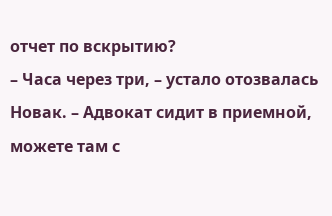отчет по вскрытию?
– Часа через три, – устало отозвалась Новак. – Адвокат сидит в приемной, можете там с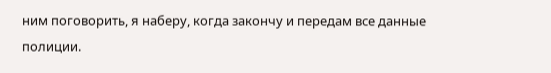ним поговорить, я наберу, когда закончу и передам все данные полиции.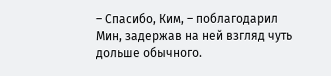– Спасибо, Ким, – поблагодарил Мин, задержав на ней взгляд чуть дольше обычного.